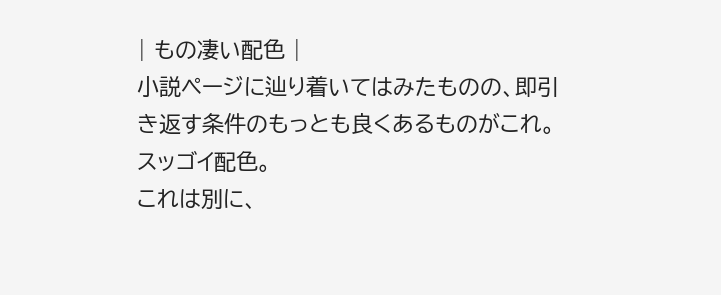| もの凄い配色 |
小説ページに辿り着いてはみたものの、即引き返す条件のもっとも良くあるものがこれ。
スッゴイ配色。
これは別に、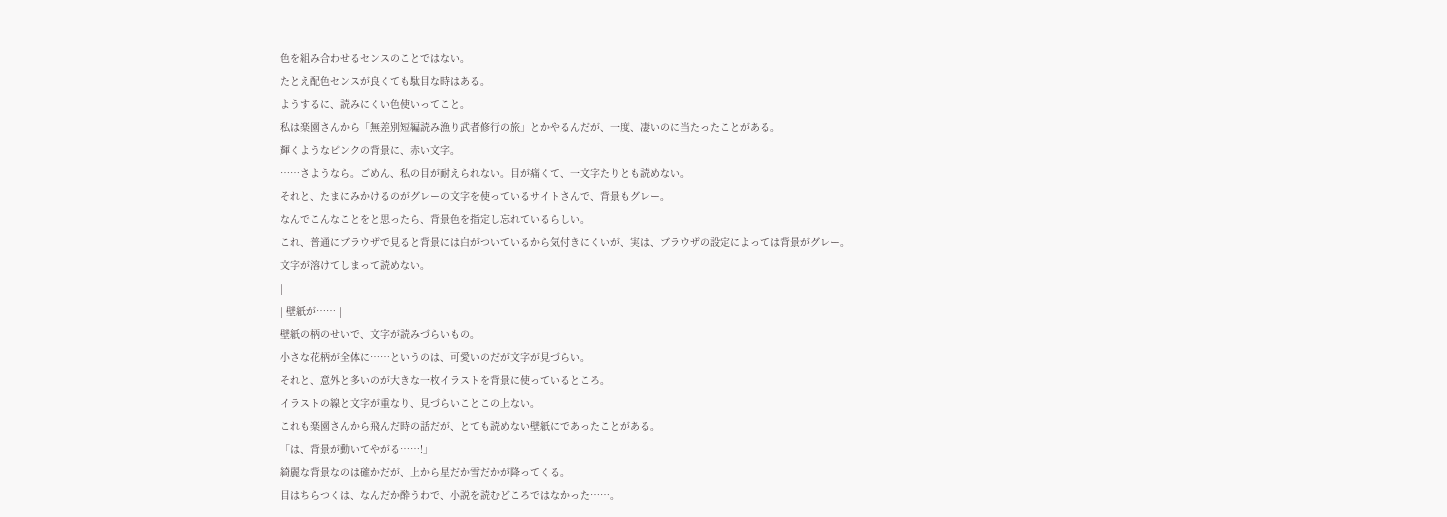色を組み合わせるセンスのことではない。
たとえ配色センスが良くても駄目な時はある。
ようするに、読みにくい色使いってこと。
私は楽園さんから「無差別短編読み漁り武者修行の旅」とかやるんだが、一度、凄いのに当たったことがある。
輝くようなピンクの背景に、赤い文字。
……さようなら。ごめん、私の目が耐えられない。目が痛くて、一文字たりとも読めない。
それと、たまにみかけるのがグレーの文字を使っているサイトさんで、背景もグレー。
なんでこんなことをと思ったら、背景色を指定し忘れているらしい。
これ、普通にブラウザで見ると背景には白がついているから気付きにくいが、実は、ブラウザの設定によっては背景がグレー。
文字が溶けてしまって読めない。
|
| 壁紙が…… |
壁紙の柄のせいで、文字が読みづらいもの。
小さな花柄が全体に……というのは、可愛いのだが文字が見づらい。
それと、意外と多いのが大きな一枚イラストを背景に使っているところ。
イラストの線と文字が重なり、見づらいことこの上ない。
これも楽園さんから飛んだ時の話だが、とても読めない壁紙にであったことがある。
「は、背景が動いてやがる……!」
綺麗な背景なのは確かだが、上から星だか雪だかが降ってくる。
目はちらつくは、なんだか酔うわで、小説を読むどころではなかった……。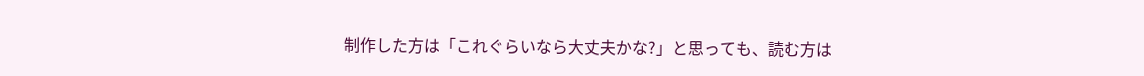制作した方は「これぐらいなら大丈夫かな?」と思っても、読む方は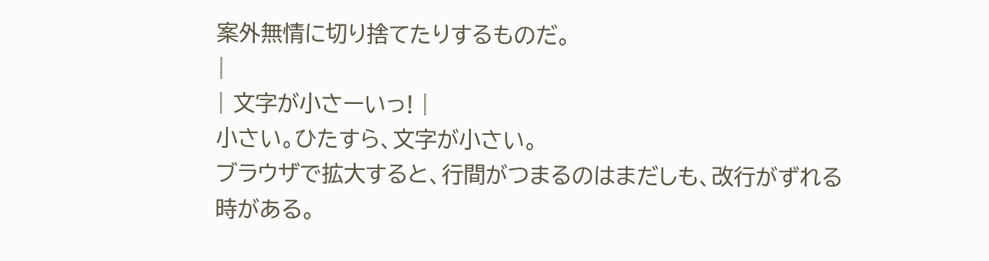案外無情に切り捨てたりするものだ。
|
| 文字が小さーいっ! |
小さい。ひたすら、文字が小さい。
ブラウザで拡大すると、行間がつまるのはまだしも、改行がずれる時がある。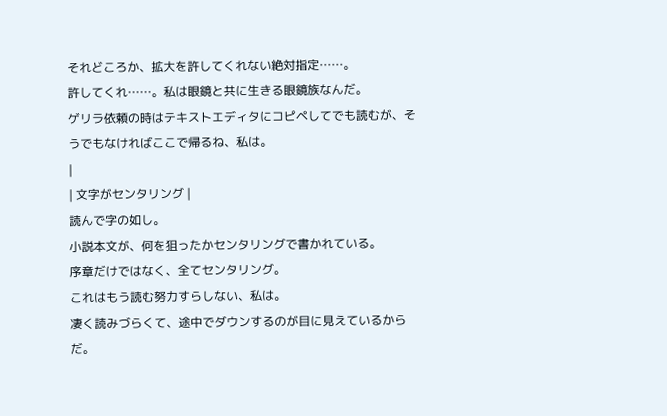それどころか、拡大を許してくれない絶対指定……。
許してくれ……。私は眼鏡と共に生きる眼鏡族なんだ。
ゲリラ依頼の時はテキストエディタにコピペしてでも読むが、そうでもなければここで帰るね、私は。
|
| 文字がセンタリング |
読んで字の如し。
小説本文が、何を狙ったかセンタリングで書かれている。
序章だけではなく、全てセンタリング。
これはもう読む努力すらしない、私は。
凄く読みづらくて、途中でダウンするのが目に見えているからだ。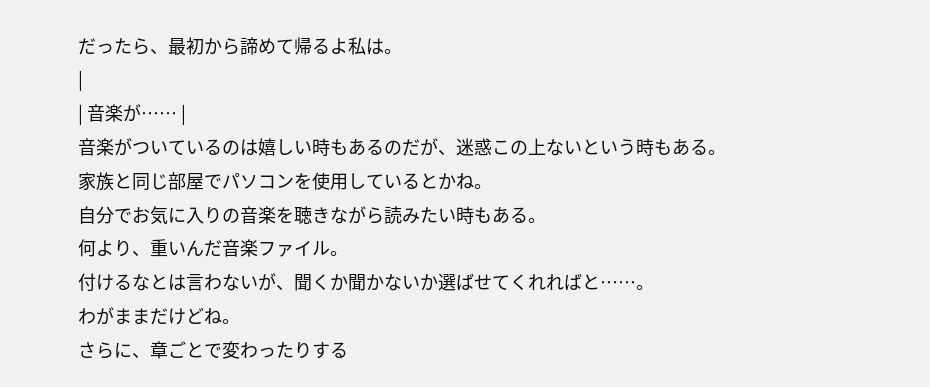だったら、最初から諦めて帰るよ私は。
|
| 音楽が…… |
音楽がついているのは嬉しい時もあるのだが、迷惑この上ないという時もある。
家族と同じ部屋でパソコンを使用しているとかね。
自分でお気に入りの音楽を聴きながら読みたい時もある。
何より、重いんだ音楽ファイル。
付けるなとは言わないが、聞くか聞かないか選ばせてくれればと……。
わがままだけどね。
さらに、章ごとで変わったりする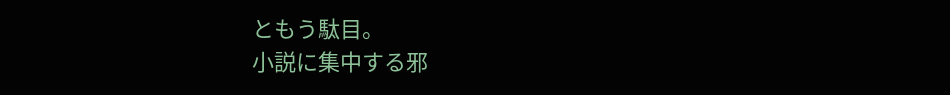ともう駄目。
小説に集中する邪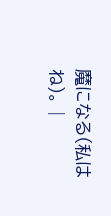魔になる(私はね)。 |